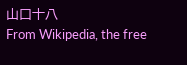山口十八
From Wikipedia, the free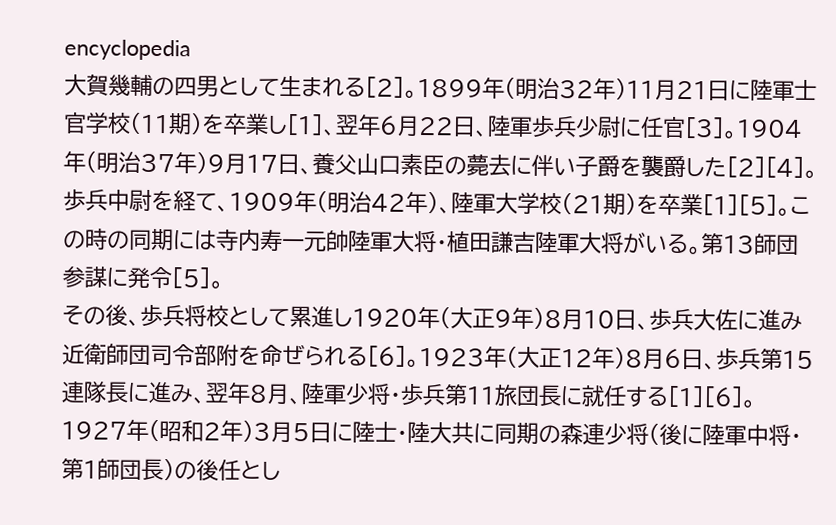encyclopedia
大賀幾輔の四男として生まれる[2]。1899年(明治32年)11月21日に陸軍士官学校(11期)を卒業し[1]、翌年6月22日、陸軍歩兵少尉に任官[3]。1904年(明治37年)9月17日、養父山口素臣の薨去に伴い子爵を襲爵した[2][4]。歩兵中尉を経て、1909年(明治42年)、陸軍大学校(21期)を卒業[1][5]。この時の同期には寺内寿一元帥陸軍大将・植田謙吉陸軍大将がいる。第13師団参謀に発令[5]。
その後、歩兵将校として累進し1920年(大正9年)8月10日、歩兵大佐に進み近衛師団司令部附を命ぜられる[6]。1923年(大正12年)8月6日、歩兵第15連隊長に進み、翌年8月、陸軍少将・歩兵第11旅団長に就任する[1][6]。1927年(昭和2年)3月5日に陸士・陸大共に同期の森連少将(後に陸軍中将・第1師団長)の後任とし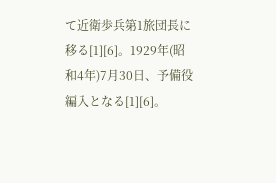て近衛歩兵第1旅団長に移る[1][6]。1929年(昭和4年)7月30日、予備役編入となる[1][6]。